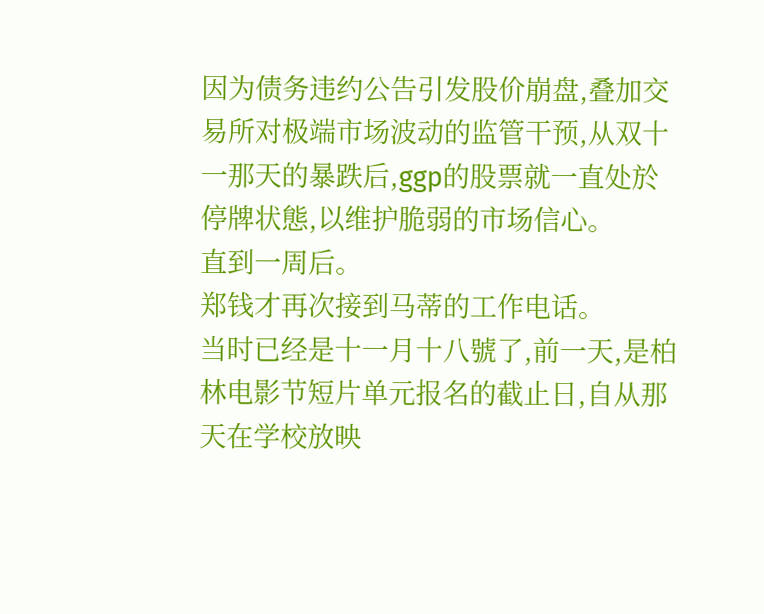因为债务违约公告引发股价崩盘,叠加交易所对极端市场波动的监管干预,从双十一那天的暴跌后,ggp的股票就一直处於停牌状態,以维护脆弱的市场信心。
直到一周后。
郑钱才再次接到马蒂的工作电话。
当时已经是十一月十八號了,前一天,是柏林电影节短片单元报名的截止日,自从那天在学校放映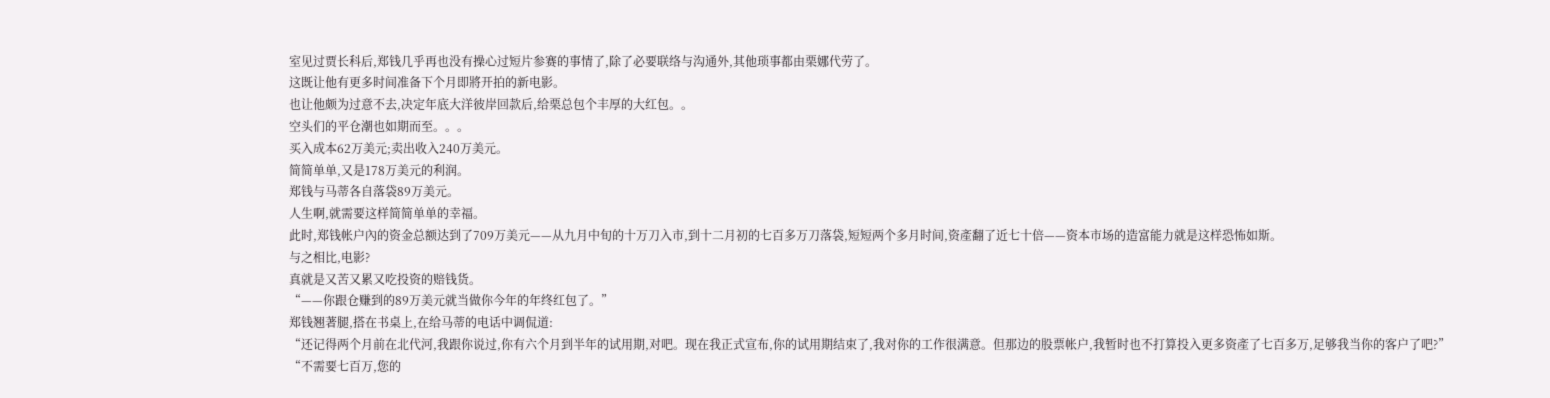室见过贾长科后,郑钱几乎再也没有操心过短片参赛的事情了,除了必要联络与沟通外,其他琐事都由栗娜代劳了。
这既让他有更多时间准备下个月即將开拍的新电影。
也让他颇为过意不去,决定年底大洋彼岸回款后,给栗总包个丰厚的大红包。。
空头们的平仓潮也如期而至。。。
买入成本62万美元;卖出收入240万美元。
简简单单,又是178万美元的利润。
郑钱与马蒂各自落袋89万美元。
人生啊,就需要这样简简单单的幸福。
此时,郑钱帐户內的资金总额达到了709万美元——从九月中旬的十万刀入市,到十二月初的七百多万刀落袋,短短两个多月时间,资產翻了近七十倍——资本市场的造富能力就是这样恐怖如斯。
与之相比,电影?
真就是又苦又累又吃投资的赔钱货。
“——你跟仓赚到的89万美元就当做你今年的年终红包了。”
郑钱翘著腿,搭在书桌上,在给马蒂的电话中调侃道:
“还记得两个月前在北代河,我跟你说过,你有六个月到半年的试用期,对吧。现在我正式宣布,你的试用期结束了,我对你的工作很满意。但那边的股票帐户,我暂时也不打算投入更多资產了七百多万,足够我当你的客户了吧?”
“不需要七百万,您的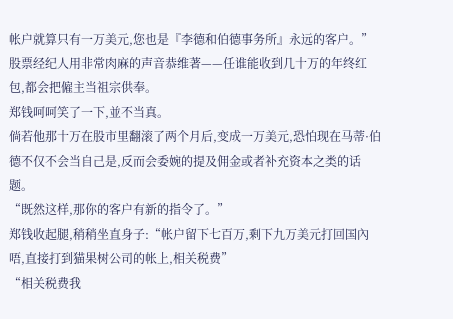帐户就算只有一万美元,您也是『李德和伯德事务所』永远的客户。”股票经纪人用非常肉麻的声音恭维著——任谁能收到几十万的年终红包,都会把僱主当祖宗供奉。
郑钱呵呵笑了一下,並不当真。
倘若他那十万在股市里翻滚了两个月后,变成一万美元,恐怕现在马蒂·伯德不仅不会当自己是,反而会委婉的提及佣金或者补充资本之类的话题。
“既然这样,那你的客户有新的指令了。”
郑钱收起腿,稍稍坐直身子:“帐户留下七百万,剩下九万美元打回国內唔,直接打到猫果树公司的帐上,相关税费”
“相关税费我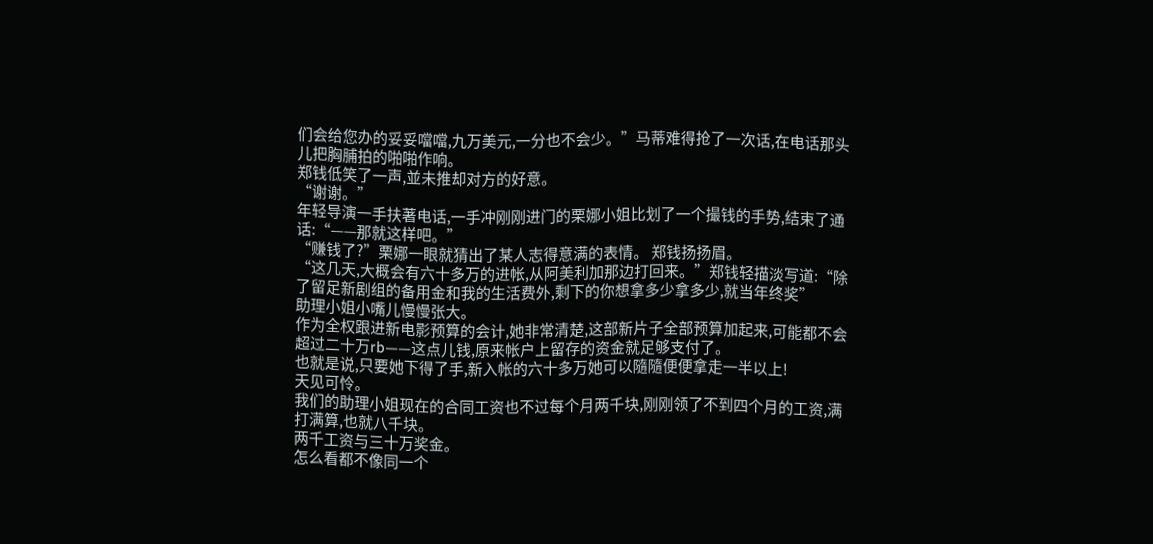们会给您办的妥妥噹噹,九万美元,一分也不会少。”马蒂难得抢了一次话,在电话那头儿把胸脯拍的啪啪作响。
郑钱低笑了一声,並未推却对方的好意。
“谢谢。”
年轻导演一手扶著电话,一手冲刚刚进门的栗娜小姐比划了一个撮钱的手势,结束了通话:“——那就这样吧。”
“赚钱了?”栗娜一眼就猜出了某人志得意满的表情。 郑钱扬扬眉。
“这几天,大概会有六十多万的进帐,从阿美利加那边打回来。”郑钱轻描淡写道:“除了留足新剧组的备用金和我的生活费外,剩下的你想拿多少拿多少,就当年终奖”
助理小姐小嘴儿慢慢张大。
作为全权跟进新电影预算的会计,她非常清楚,这部新片子全部预算加起来,可能都不会超过二十万rb——这点儿钱,原来帐户上留存的资金就足够支付了。
也就是说,只要她下得了手,新入帐的六十多万她可以隨隨便便拿走一半以上!
天见可怜。
我们的助理小姐现在的合同工资也不过每个月两千块,刚刚领了不到四个月的工资,满打满算,也就八千块。
两千工资与三十万奖金。
怎么看都不像同一个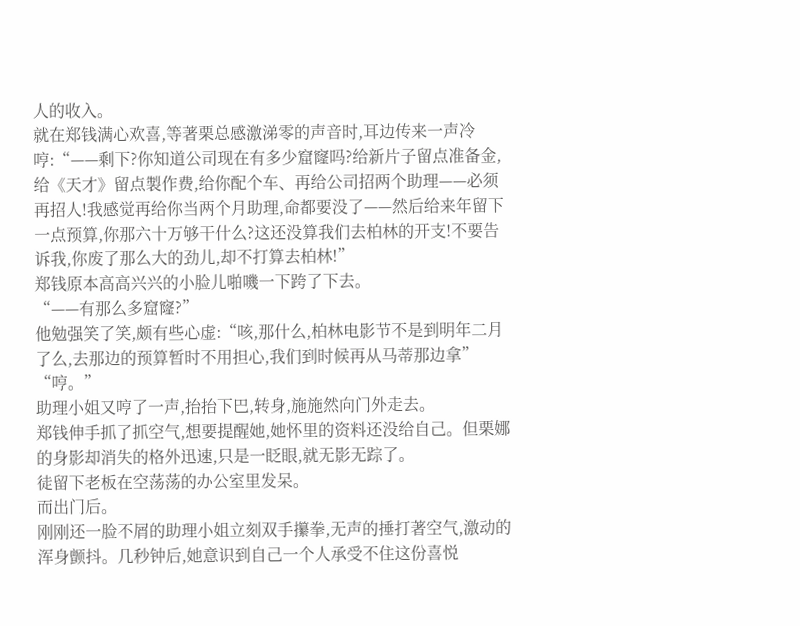人的收入。
就在郑钱满心欢喜,等著栗总感激涕零的声音时,耳边传来一声冷哼:“——剩下?你知道公司现在有多少窟窿吗?给新片子留点准备金,给《天才》留点製作费,给你配个车、再给公司招两个助理——必须再招人!我感觉再给你当两个月助理,命都要没了——然后给来年留下一点预算,你那六十万够干什么?这还没算我们去柏林的开支!不要告诉我,你废了那么大的劲儿,却不打算去柏林!”
郑钱原本高高兴兴的小脸儿啪嘰一下跨了下去。
“——有那么多窟窿?”
他勉强笑了笑,颇有些心虚:“咳,那什么,柏林电影节不是到明年二月了么,去那边的预算暂时不用担心,我们到时候再从马蒂那边拿”
“哼。”
助理小姐又哼了一声,抬抬下巴,转身,施施然向门外走去。
郑钱伸手抓了抓空气,想要提醒她,她怀里的资料还没给自己。但栗娜的身影却消失的格外迅速,只是一眨眼,就无影无踪了。
徒留下老板在空荡荡的办公室里发呆。
而出门后。
刚刚还一脸不屑的助理小姐立刻双手攥拳,无声的捶打著空气,激动的浑身颤抖。几秒钟后,她意识到自己一个人承受不住这份喜悦